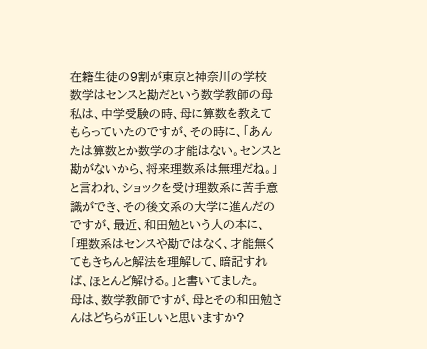在籍生徒の9割が東京と神奈川の学校
数学はセンスと勘だという数学教師の母
私は、中学受験の時、母に算数を教えてもらっていたのですが、その時に、「あんたは算数とか数学の才能はない。センスと勘がないから、将来理数系は無理だね。」
と言われ、ショックを受け理数系に苦手意識ができ、その後文系の大学に進んだのですが、最近、和田勉という人の本に、「理数系はセンスや勘ではなく、才能無くてもきちんと解法を理解して、暗記すれば、ほとんど解ける。」と書いてました。
母は、数学教師ですが、母とその和田勉さんはどちらが正しいと思いますか?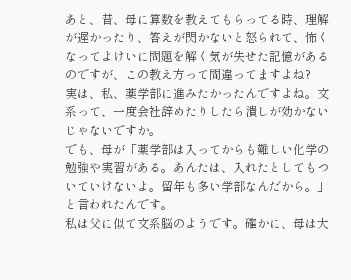あと、昔、母に算数を教えてもらってる時、理解が遅かったり、答えが閃かないと怒られて、怖くなってよけいに問題を解く気が失せた記憶があるのですが、この教え方って間違ってますよね?
実は、私、薬学部に進みたかったんですよね。文系って、一度会社辞めたりしたら潰しが効かないじゃないですか。
でも、母が「薬学部は入ってからも難しい化学の勉強や実習がある。あんたは、入れたとしてもついていけないよ。留年も多い学部なんだから。」と言われたんです。
私は父に似て文系脳のようです。確かに、母は大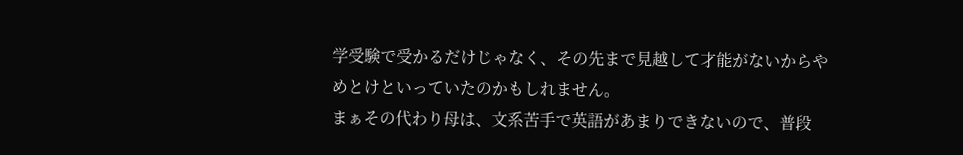学受験で受かるだけじゃなく、その先まで見越して才能がないからやめとけといっていたのかもしれません。
まぁその代わり母は、文系苦手で英語があまりできないので、普段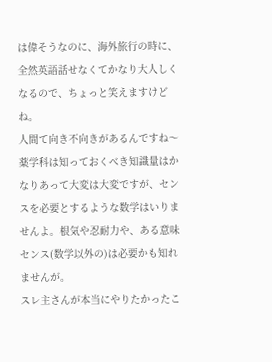は偉そうなのに、海外旅行の時に、全然英語話せなくてかなり大人しくなるので、ちょっと笑えますけどね。
人間て向き不向きがあるんですね〜
薬学科は知っておくべき知識量はかなりあって大変は大変ですが、センスを必要とするような数学はいりませんよ。根気や忍耐力や、ある意味センス(数学以外の)は必要かも知れませんが。
スレ主さんが本当にやりたかったこ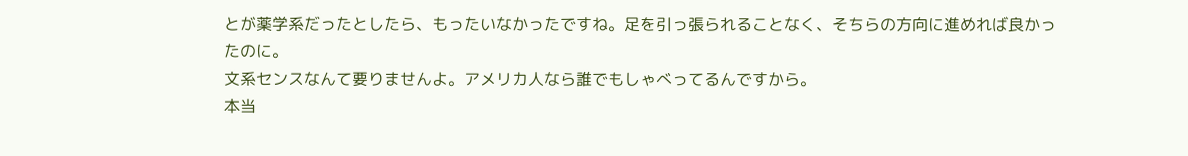とが薬学系だったとしたら、もったいなかったですね。足を引っ張られることなく、そちらの方向に進めれば良かったのに。
文系センスなんて要りませんよ。アメリカ人なら誰でもしゃべってるんですから。
本当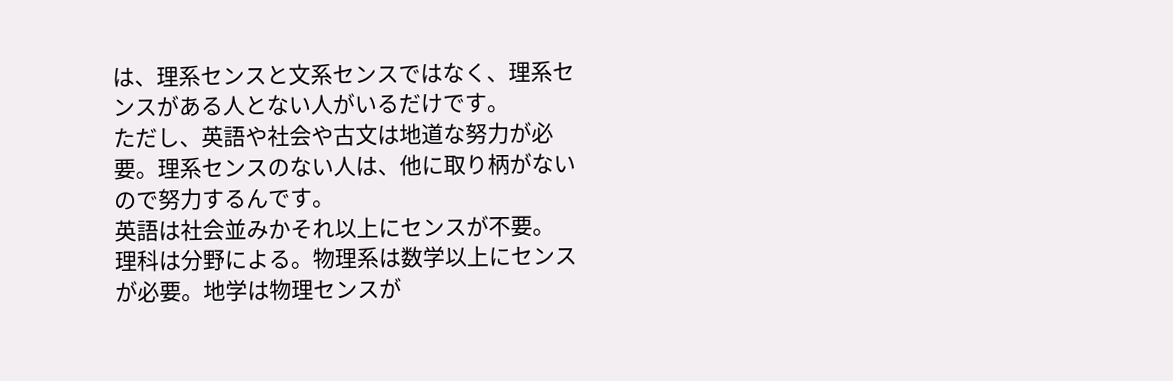は、理系センスと文系センスではなく、理系センスがある人とない人がいるだけです。
ただし、英語や社会や古文は地道な努力が必要。理系センスのない人は、他に取り柄がないので努力するんです。
英語は社会並みかそれ以上にセンスが不要。
理科は分野による。物理系は数学以上にセンスが必要。地学は物理センスが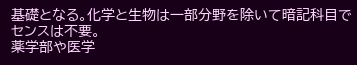基礎となる。化学と生物は一部分野を除いて暗記科目でセンスは不要。
薬学部や医学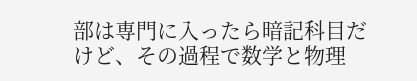部は専門に入ったら暗記科目だけど、その過程で数学と物理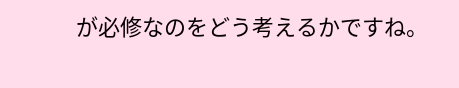が必修なのをどう考えるかですね。